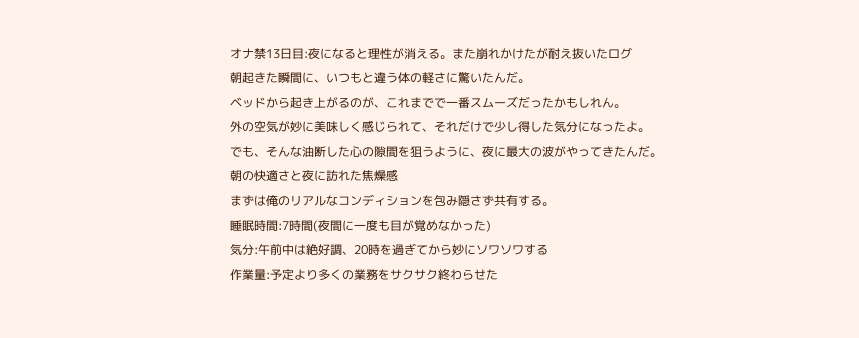オナ禁13日目:夜になると理性が消える。また崩れかけたが耐え抜いたログ
朝起きた瞬間に、いつもと違う体の軽さに驚いたんだ。
ベッドから起き上がるのが、これまでで一番スムーズだったかもしれん。
外の空気が妙に美味しく感じられて、それだけで少し得した気分になったよ。
でも、そんな油断した心の隙間を狙うように、夜に最大の波がやってきたんだ。
朝の快適さと夜に訪れた焦燥感
まずは俺のリアルなコンディションを包み隠さず共有する。
睡眠時間:7時間(夜間に一度も目が覚めなかった)
気分:午前中は絶好調、20時を過ぎてから妙にソワソワする
作業量:予定より多くの業務をサクサク終わらせた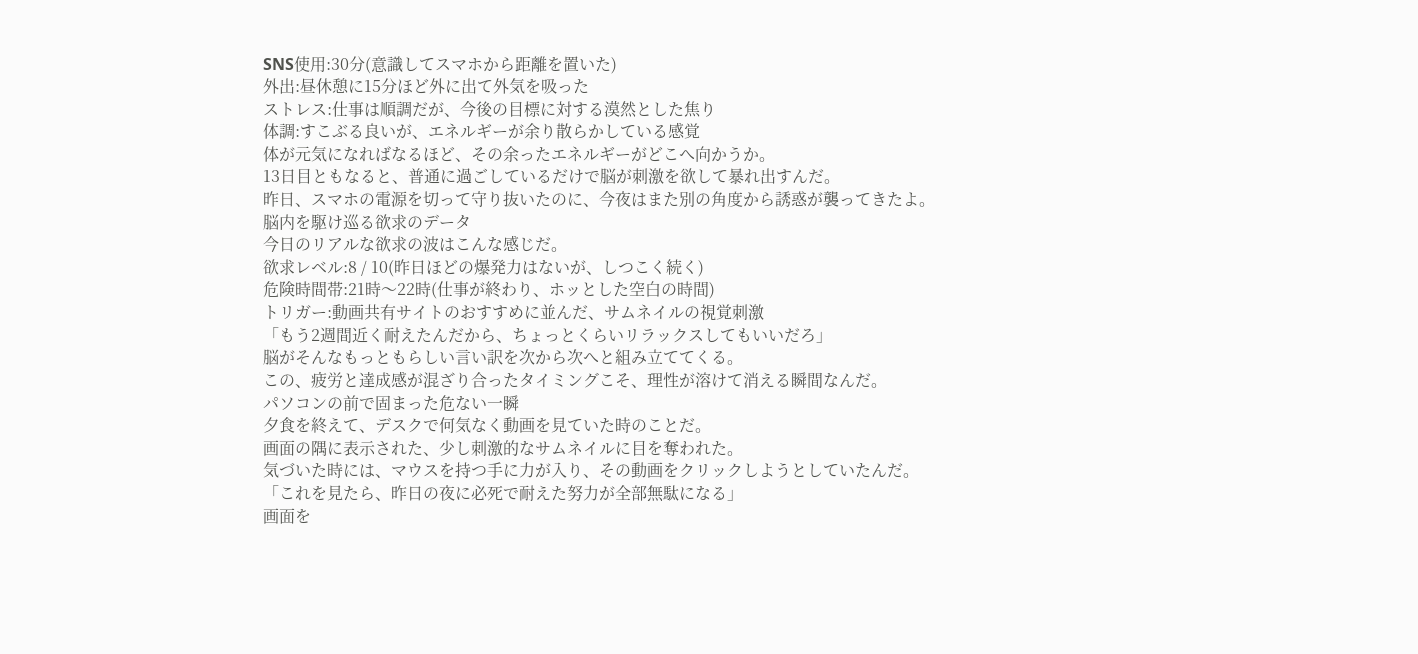SNS使用:30分(意識してスマホから距離を置いた)
外出:昼休憩に15分ほど外に出て外気を吸った
ストレス:仕事は順調だが、今後の目標に対する漠然とした焦り
体調:すこぶる良いが、エネルギーが余り散らかしている感覚
体が元気になればなるほど、その余ったエネルギーがどこへ向かうか。
13日目ともなると、普通に過ごしているだけで脳が刺激を欲して暴れ出すんだ。
昨日、スマホの電源を切って守り抜いたのに、今夜はまた別の角度から誘惑が襲ってきたよ。
脳内を駆け巡る欲求のデータ
今日のリアルな欲求の波はこんな感じだ。
欲求レベル:8 / 10(昨日ほどの爆発力はないが、しつこく続く)
危険時間帯:21時〜22時(仕事が終わり、ホッとした空白の時間)
トリガー:動画共有サイトのおすすめに並んだ、サムネイルの視覚刺激
「もう2週間近く耐えたんだから、ちょっとくらいリラックスしてもいいだろ」
脳がそんなもっともらしい言い訳を次から次へと組み立ててくる。
この、疲労と達成感が混ざり合ったタイミングこそ、理性が溶けて消える瞬間なんだ。
パソコンの前で固まった危ない一瞬
夕食を終えて、デスクで何気なく動画を見ていた時のことだ。
画面の隅に表示された、少し刺激的なサムネイルに目を奪われた。
気づいた時には、マウスを持つ手に力が入り、その動画をクリックしようとしていたんだ。
「これを見たら、昨日の夜に必死で耐えた努力が全部無駄になる」
画面を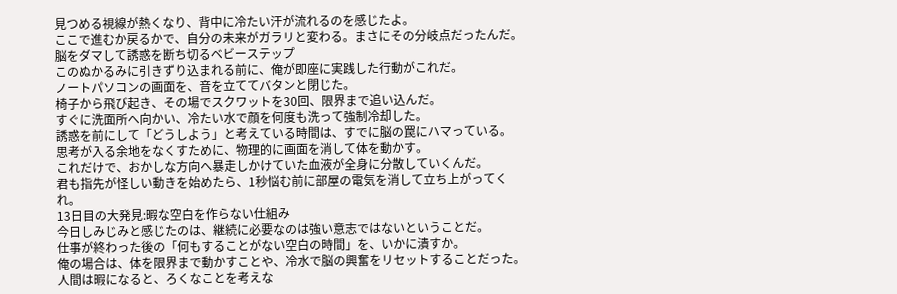見つめる視線が熱くなり、背中に冷たい汗が流れるのを感じたよ。
ここで進むか戻るかで、自分の未来がガラリと変わる。まさにその分岐点だったんだ。
脳をダマして誘惑を断ち切るベビーステップ
このぬかるみに引きずり込まれる前に、俺が即座に実践した行動がこれだ。
ノートパソコンの画面を、音を立ててバタンと閉じた。
椅子から飛び起き、その場でスクワットを30回、限界まで追い込んだ。
すぐに洗面所へ向かい、冷たい水で顔を何度も洗って強制冷却した。
誘惑を前にして「どうしよう」と考えている時間は、すでに脳の罠にハマっている。
思考が入る余地をなくすために、物理的に画面を消して体を動かす。
これだけで、おかしな方向へ暴走しかけていた血液が全身に分散していくんだ。
君も指先が怪しい動きを始めたら、1秒悩む前に部屋の電気を消して立ち上がってくれ。
13日目の大発見:暇な空白を作らない仕組み
今日しみじみと感じたのは、継続に必要なのは強い意志ではないということだ。
仕事が終わった後の「何もすることがない空白の時間」を、いかに潰すか。
俺の場合は、体を限界まで動かすことや、冷水で脳の興奮をリセットすることだった。
人間は暇になると、ろくなことを考えな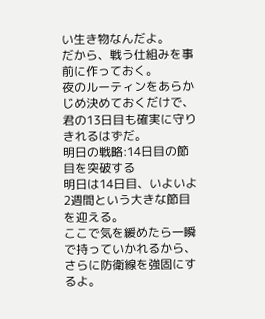い生き物なんだよ。
だから、戦う仕組みを事前に作っておく。
夜のルーティンをあらかじめ決めておくだけで、君の13日目も確実に守りきれるはずだ。
明日の戦略:14日目の節目を突破する
明日は14日目、いよいよ2週間という大きな節目を迎える。
ここで気を緩めたら一瞬で持っていかれるから、さらに防衛線を強固にするよ。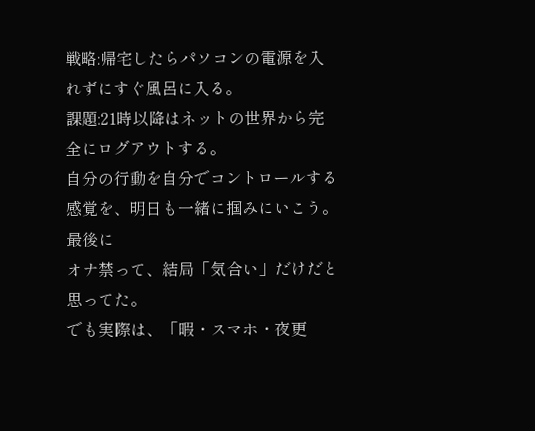戦略:帰宅したらパソコンの電源を入れずにすぐ風呂に入る。
課題:21時以降はネットの世界から完全にログアウトする。
自分の行動を自分でコントロールする感覚を、明日も一緒に掴みにいこう。
最後に
オナ禁って、結局「気合い」だけだと思ってた。
でも実際は、「暇・スマホ・夜更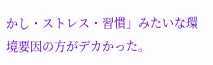かし・ストレス・習慣」みたいな環境要因の方がデカかった。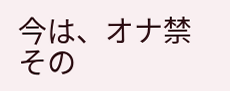今は、オナ禁その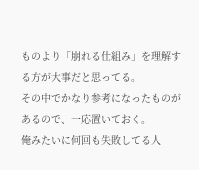ものより「崩れる仕組み」を理解する方が大事だと思ってる。
その中でかなり参考になったものがあるので、一応置いておく。
俺みたいに何回も失敗してる人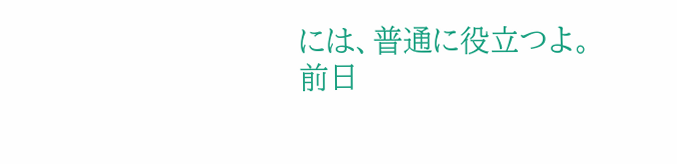には、普通に役立つよ。
前日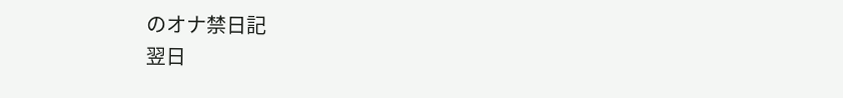のオナ禁日記
翌日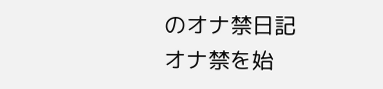のオナ禁日記
オナ禁を始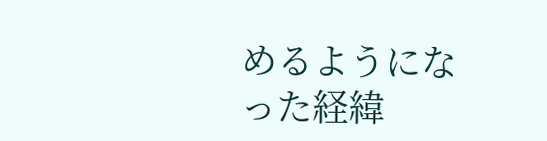めるようになった経緯